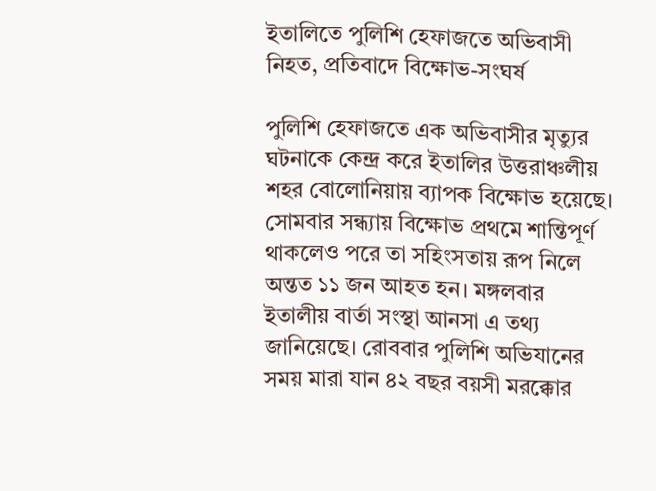ইতালিতে পুলিশি হেফাজতে অভিবাসী নিহত, প্রতিবাদে বিক্ষোভ-সংঘর্ষ

পুলিশি হেফাজতে এক অভিবাসীর মৃত্যুর ঘটনাকে কেন্দ্র করে ইতালির উত্তরাঞ্চলীয় শহর বোলোনিয়ায় ব্যাপক বিক্ষোভ হয়েছে। সোমবার সন্ধ্যায় বিক্ষোভ প্রথমে শান্তিপূর্ণ থাকলেও পরে তা সহিংসতায় রূপ নিলে অন্তত ১১ জন আহত হন। মঙ্গলবার ইতালীয় বার্তা সংস্থা আনসা এ তথ্য জানিয়েছে। রোববার পুলিশি অভিযানের সময় মারা যান ৪২ বছর বয়সী মরক্কোর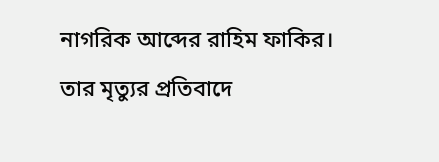নাগরিক আব্দের রাহিম ফাকির। তার মৃত্যুর প্রতিবাদে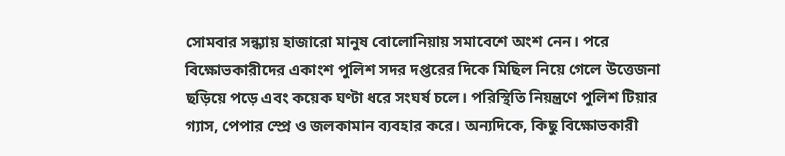সোমবার সন্ধ্যায় হাজারো মানুষ বোলোনিয়ায় সমাবেশে অংশ নেন। পরে বিক্ষোভকারীদের একাংশ পুলিশ সদর দপ্তরের দিকে মিছিল নিয়ে গেলে উত্তেজনা ছড়িয়ে পড়ে এবং কয়েক ঘণ্টা ধরে সংঘর্ষ চলে। পরিস্থিতি নিয়ন্ত্রণে পুলিশ টিয়ার গ্যাস, পেপার স্প্রে ও জলকামান ব্যবহার করে। অন্যদিকে, কিছু বিক্ষোভকারী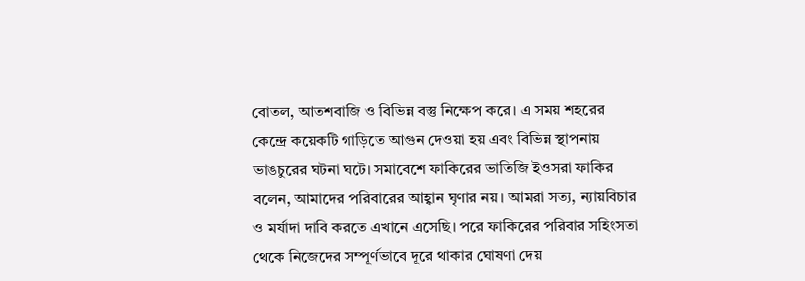বোতল, আতশবাজি ও বিভিন্ন বস্তু নিক্ষেপ করে। এ সময় শহরের কেন্দ্রে কয়েকটি গাড়িতে আগুন দেওয়া হয় এবং বিভিন্ন স্থাপনায় ভাঙচুরের ঘটনা ঘটে। সমাবেশে ফাকিরের ভাতিজি ইওসরা ফাকির বলেন, আমাদের পরিবারের আহ্বান ঘৃণার নয়। আমরা সত্য, ন্যায়বিচার ও মর্যাদা দাবি করতে এখানে এসেছি। পরে ফাকিরের পরিবার সহিংসতা থেকে নিজেদের সম্পূর্ণভাবে দূরে থাকার ঘোষণা দেয়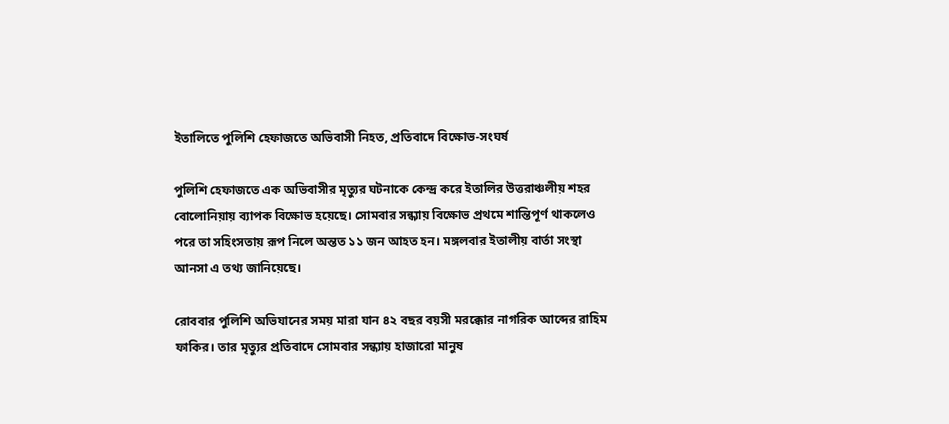ইতালিতে পুলিশি হেফাজতে অভিবাসী নিহত, প্রতিবাদে বিক্ষোভ-সংঘর্ষ

পুলিশি হেফাজতে এক অভিবাসীর মৃত্যুর ঘটনাকে কেন্দ্র করে ইতালির উত্তরাঞ্চলীয় শহর বোলোনিয়ায় ব্যাপক বিক্ষোভ হয়েছে। সোমবার সন্ধ্যায় বিক্ষোভ প্রথমে শান্তিপূর্ণ থাকলেও পরে তা সহিংসতায় রূপ নিলে অন্তত ১১ জন আহত হন। মঙ্গলবার ইতালীয় বার্তা সংস্থা আনসা এ তথ্য জানিয়েছে।

রোববার পুলিশি অভিযানের সময় মারা যান ৪২ বছর বয়সী মরক্কোর নাগরিক আব্দের রাহিম ফাকির। তার মৃত্যুর প্রতিবাদে সোমবার সন্ধ্যায় হাজারো মানুষ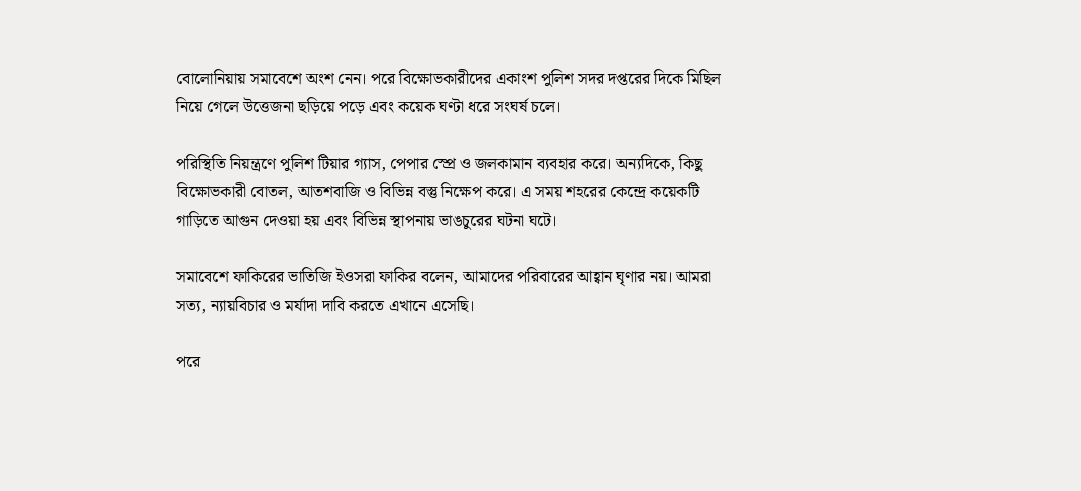বোলোনিয়ায় সমাবেশে অংশ নেন। পরে বিক্ষোভকারীদের একাংশ পুলিশ সদর দপ্তরের দিকে মিছিল নিয়ে গেলে উত্তেজনা ছড়িয়ে পড়ে এবং কয়েক ঘণ্টা ধরে সংঘর্ষ চলে।

পরিস্থিতি নিয়ন্ত্রণে পুলিশ টিয়ার গ্যাস, পেপার স্প্রে ও জলকামান ব্যবহার করে। অন্যদিকে, কিছু বিক্ষোভকারী বোতল, আতশবাজি ও বিভিন্ন বস্তু নিক্ষেপ করে। এ সময় শহরের কেন্দ্রে কয়েকটি গাড়িতে আগুন দেওয়া হয় এবং বিভিন্ন স্থাপনায় ভাঙচুরের ঘটনা ঘটে।

সমাবেশে ফাকিরের ভাতিজি ইওসরা ফাকির বলেন, আমাদের পরিবারের আহ্বান ঘৃণার নয়। আমরা সত্য, ন্যায়বিচার ও মর্যাদা দাবি করতে এখানে এসেছি।

পরে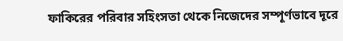ফাকিরের পরিবার সহিংসতা থেকে নিজেদের সম্পূর্ণভাবে দূরে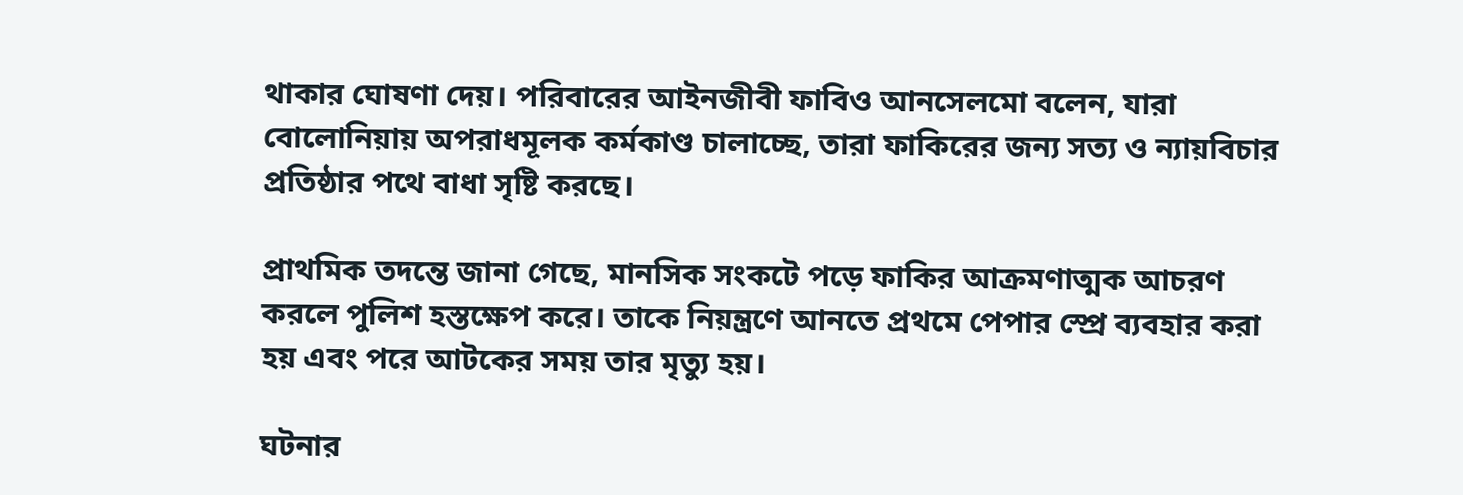থাকার ঘোষণা দেয়। পরিবারের আইনজীবী ফাবিও আনসেলমো বলেন, যারা বোলোনিয়ায় অপরাধমূলক কর্মকাণ্ড চালাচ্ছে, তারা ফাকিরের জন্য সত্য ও ন্যায়বিচার প্রতিষ্ঠার পথে বাধা সৃষ্টি করছে।

প্রাথমিক তদন্তে জানা গেছে, মানসিক সংকটে পড়ে ফাকির আক্রমণাত্মক আচরণ করলে পুলিশ হস্তক্ষেপ করে। তাকে নিয়ন্ত্রণে আনতে প্রথমে পেপার স্প্রে ব্যবহার করা হয় এবং পরে আটকের সময় তার মৃত্যু হয়।

ঘটনার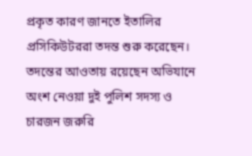প্রকৃত কারণ জানতে ইতালির প্রসিকিউটররা তদন্ত শুরু করেছেন। তদন্তের আওতায় রয়েছেন অভিযানে অংশ নেওয়া দুই পুলিশ সদস্য ও চারজন জরুরি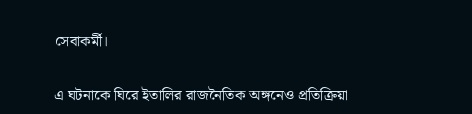সেবাকর্মী।

এ ঘটনাকে ঘিরে ইতালির রাজনৈতিক অঙ্গনেও প্রতিক্রিয়া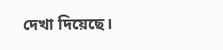দেখা দিয়েছে।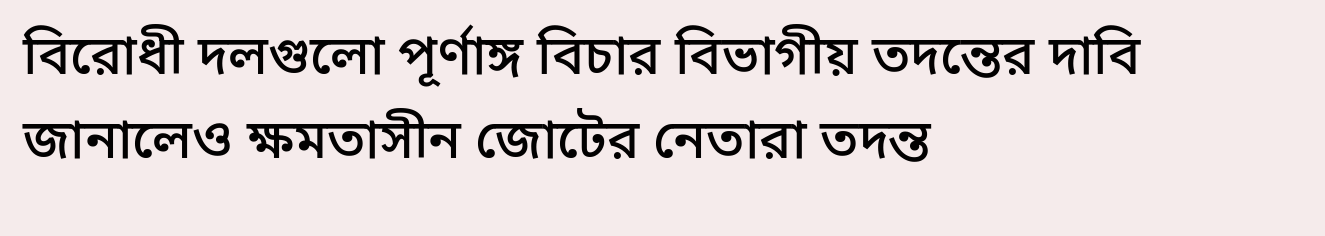বিরোধী দলগুলো পূর্ণাঙ্গ বিচার বিভাগীয় তদন্তের দাবি জানালেও ক্ষমতাসীন জোটের নেতারা তদন্ত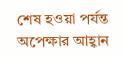শেষ হওয়া পর্যন্ত অপেক্ষার আহ্বান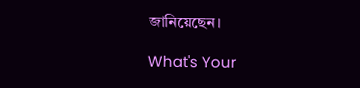জানিয়েছেন।

What's Your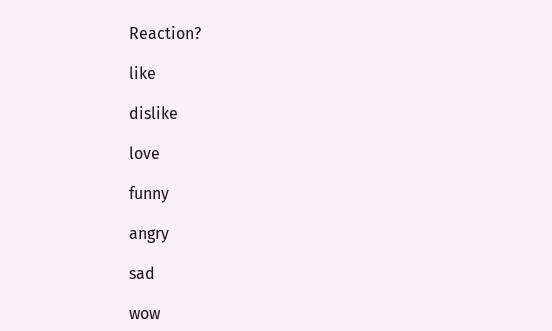Reaction?

like

dislike

love

funny

angry

sad

wow